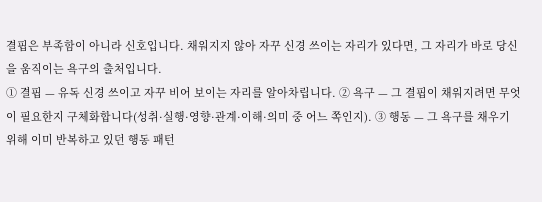결핍은 부족함이 아니라 신호입니다. 채워지지 않아 자꾸 신경 쓰이는 자리가 있다면, 그 자리가 바로 당신을 움직이는 욕구의 출처입니다.
① 결핍 — 유독 신경 쓰이고 자꾸 비어 보이는 자리를 알아차립니다. ② 욕구 — 그 결핍이 채워지려면 무엇이 필요한지 구체화합니다(성취·실행·영향·관계·이해·의미 중 어느 쪽인지). ③ 행동 — 그 욕구를 채우기 위해 이미 반복하고 있던 행동 패턴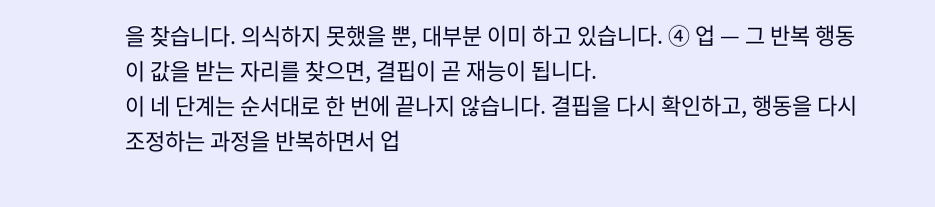을 찾습니다. 의식하지 못했을 뿐, 대부분 이미 하고 있습니다. ④ 업 — 그 반복 행동이 값을 받는 자리를 찾으면, 결핍이 곧 재능이 됩니다.
이 네 단계는 순서대로 한 번에 끝나지 않습니다. 결핍을 다시 확인하고, 행동을 다시 조정하는 과정을 반복하면서 업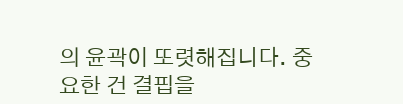의 윤곽이 또렷해집니다. 중요한 건 결핍을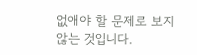없애야 할 문제로 보지 않는 것입니다.